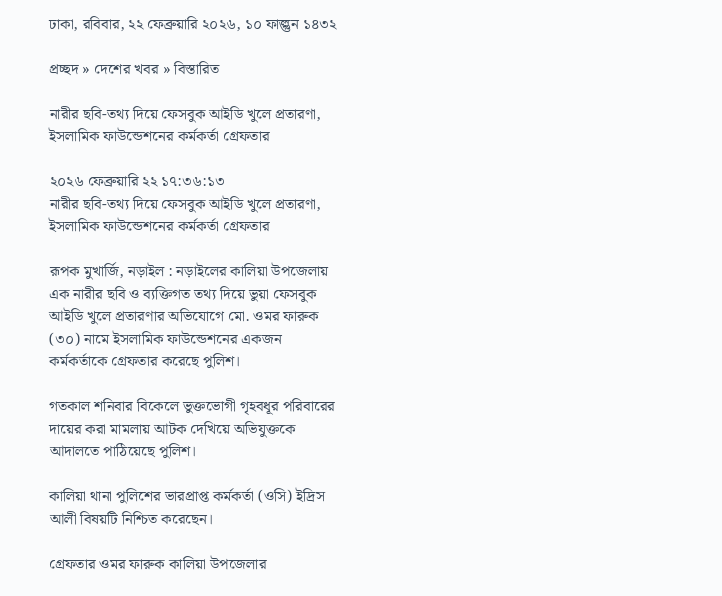ঢাকা, রবিবার, ২২ ফেব্রুয়ারি ২০২৬, ১০ ফাল্গুন ১৪৩২

প্রচ্ছদ » দেশের খবর » বিস্তারিত

নারীর ছবি-তথ্য দিয়ে ফেসবুক আইডি খুলে প্রতারণা, ইসলামিক ফাউন্ডেশনের কর্মকর্তা গ্রেফতার

২০২৬ ফেব্রুয়ারি ২২ ১৭:৩৬:১৩
নারীর ছবি-তথ্য দিয়ে ফেসবুক আইডি খুলে প্রতারণা, ইসলামিক ফাউন্ডেশনের কর্মকর্তা গ্রেফতার

রূপক মুখার্জি, নড়াইল : নড়াইলের কালিয়া উপজেলায় এক নারীর ছবি ও ব্যক্তিগত তথ্য দিয়ে ভুয়া ফেসবুক আইডি খুলে প্রতারণার অভিযোগে মো. ওমর ফারুক (৩০) নামে ইসলামিক ফাউন্ডেশনের একজন কর্মকর্তাকে গ্রেফতার করেছে পুলিশ।

গতকাল শনিবার বিকেলে ভুক্তভোগী গৃহবধূর পরিবারের দায়ের করা মামলায় আটক দেখিয়ে অভিযুক্তকে আদালতে পাঠিয়েছে পুলিশ।

কালিয়া থানা পুলিশের ভারপ্রাপ্ত কর্মকর্তা (ওসি) ইদ্রিস আলী বিষয়টি নিশ্চিত করেছেন।

গ্রেফতার ওমর ফারুক কালিয়া উপজেলার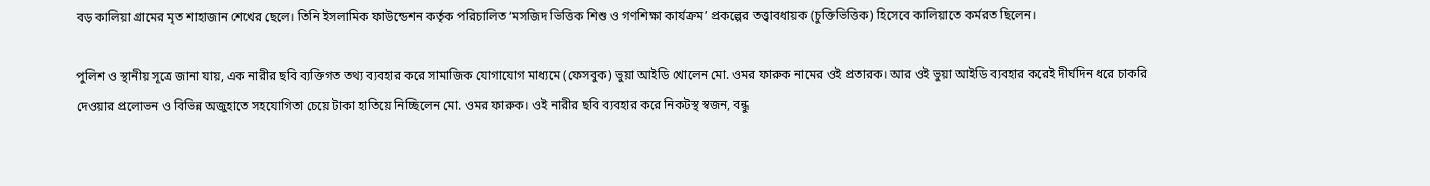বড় কালিয়া গ্রামের মৃত শাহাজান শেখের ছেলে। তিনি ইসলামিক ফাউন্ডেশন কর্তৃক পরিচালিত ‘মসজিদ ভিত্তিক শিশু ও গণশিক্ষা কার্যক্রম’ প্রকল্পের তত্ত্বাবধায়ক (চুক্তিভিত্তিক) হিসেবে কালিয়াতে কর্মরত ছিলেন।

পুলিশ ও স্থানীয় সূত্রে জানা যায়, এক নারীর ছবি ব্যক্তিগত তথ্য ব্যবহার করে সামাজিক যোগাযোগ মাধ্যমে (ফেসবুক) ভুয়া আইডি খোলেন মো. ওমর ফারুক নামের ওই প্রতারক। আর ওই ভুয়া আইডি ব্যবহার করেই দীর্ঘদিন ধরে চাকরি দেওয়ার প্রলোভন ও বিভিন্ন অজুহাতে সহযোগিতা চেয়ে টাকা হাতিয়ে নিচ্ছিলেন মো. ওমর ফারুক। ওই নারীর ছবি ব্যবহার করে নিকটস্থ স্বজন, বন্ধু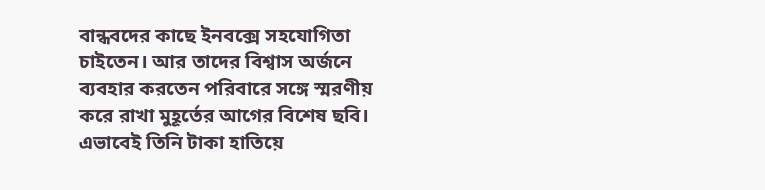বান্ধবদের কাছে ইনবক্সে সহযোগিতা চাইতেন। আর তাদের বিশ্বাস অর্জনে ব্যবহার করতেন পরিবারে সঙ্গে স্মরণীয় করে রাখা মুহূর্তের আগের বিশেষ ছবি। এভাবেই তিনি টাকা হাতিয়ে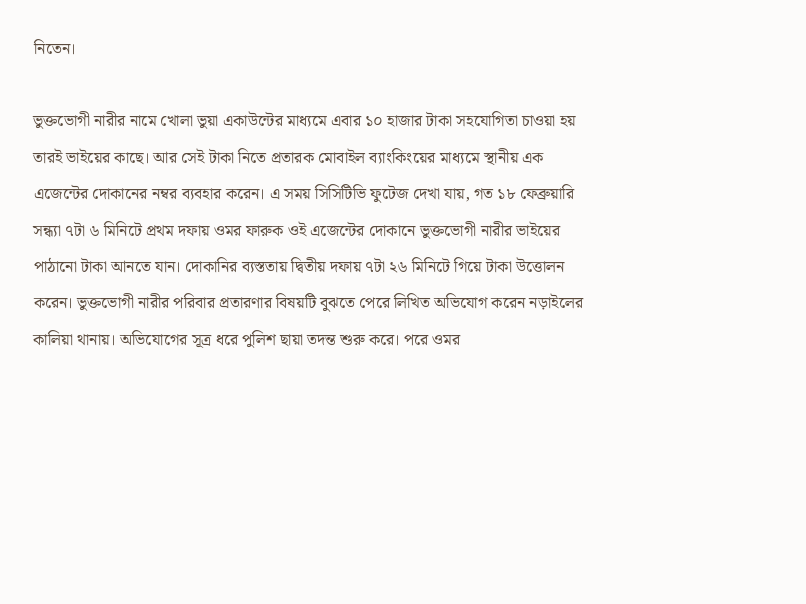নিতেন।

ভুক্তভোগী নারীর নামে খোলা ভুয়া একাউন্টের মাধ্যমে এবার ১০ হাজার টাকা সহযোগিতা চাওয়া হয় তারই ভাইয়ের কাছে। আর সেই টাকা নিতে প্রতারক মোবাইল ব্যাংকিংয়ের মাধ্যমে স্থানীয় এক এজেন্টের দোকানের নম্বর ব্যবহার করেন। এ সময় সিসিটিভি ফুটেজ দেখা যায়, গত ১৮ ফেব্রুয়ারি সন্ধ্যা ৭টা ৬ মিনিটে প্রথম দফায় ওমর ফারুক ওই এজেন্টের দোকানে ভুক্তভোগী নারীর ভাইয়ের পাঠানো টাকা আনতে যান। দোকানির ব্যস্ততায় দ্বিতীয় দফায় ৭টা ২৬ মিনিটে গিয়ে টাকা উত্তোলন করেন। ভুক্তভোগী নারীর পরিবার প্রতারণার বিষয়টি বুঝতে পেরে লিখিত অভিযোগ করেন নড়াইলের কালিয়া থানায়। অভিযোগের সূত্র ধরে পুলিশ ছায়া তদন্ত শুরু করে। পরে ওমর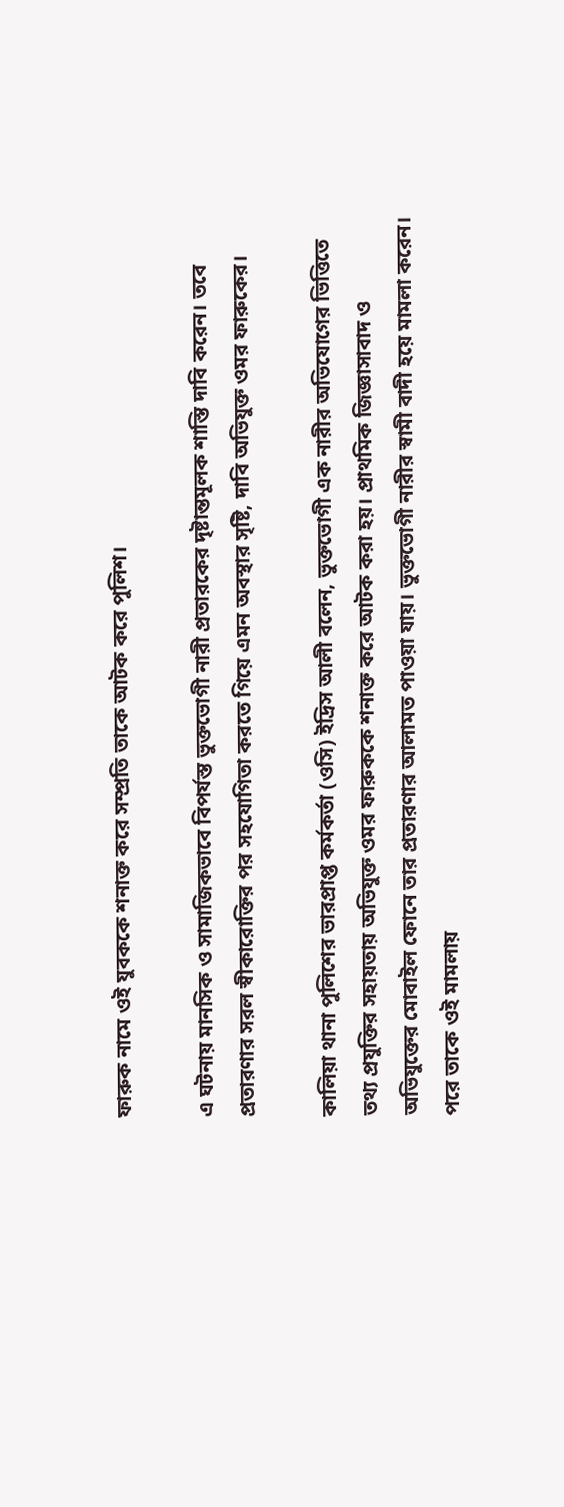ফারুক নামে ওই যুবককে শনাক্ত করে সম্প্রতি তাকে আটক করে পুলিশ।

এ ঘটনায় মানসিক ও সামাজিকভাবে বিপর্যস্ত ভুক্তভোগী নারী প্রতারকের দৃষ্টান্তমূলক শাস্তি দাবি করেন। তবে প্রতারণার সরল স্বীকারোক্তির পর সহযোগিতা করতে গিয়ে এমন অবস্থার সৃষ্টি, দাবি অভিযুক্ত ওমর ফারুকের।

কালিয়া থানা পুলিশের ভারপ্রাপ্ত কর্মকর্তা (ওসি) ইদ্রিস আলী বলেন, ভুক্তভোগী এক নারীর অভিযোগের ভিত্তিতে তথ্য প্রযুক্তির সহায়তায় অভিযুক্ত ওমর ফারুককে শনাক্ত করে আটক করা হয়। প্রাথমিক জিজ্ঞাসাবাদ ও অভিযুক্তের মোবাইল ফোনে তার প্রতারণার আলামত পাওয়া যায়। ভুক্তভোগী নারীর স্বামী বাদী হয়ে মামলা করেন। পরে তাকে ওই মামলায়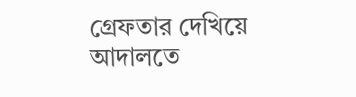গ্রেফতার দেখিয়ে আদালতে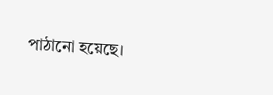পাঠানো হয়েছে।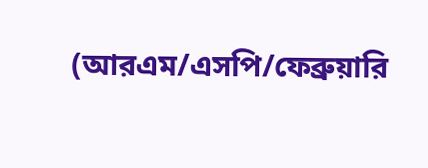(আরএম/এসপি/ফেব্রুয়ারি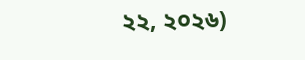২২, ২০২৬)